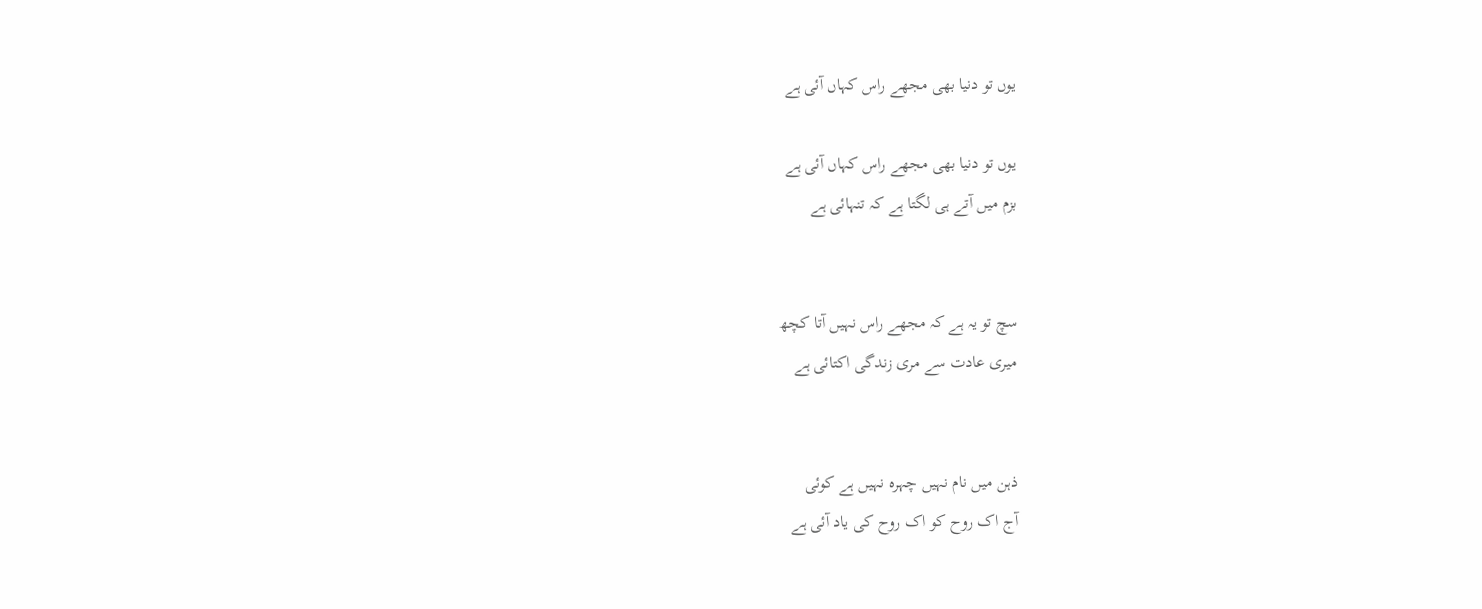یوں تو دنیا بھی مجھے راس کہاں آئی ہے

یوں تو دنیا بھی مجھے راس کہاں آئی ہے
بزم میں آتے ہی لگتا ہے کہ تنہائی ہے


سچ تو یہ ہے کہ مجھے راس نہیں آتا کچھ
میری عادت سے مری زندگی اکتائی ہے


ذہن میں نام نہیں چہرہ نہیں ہے کوئی
آج اک روح کو اک روح کی یاد آئی ہے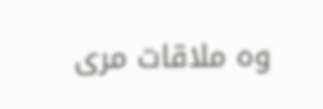وہ ملاقات مری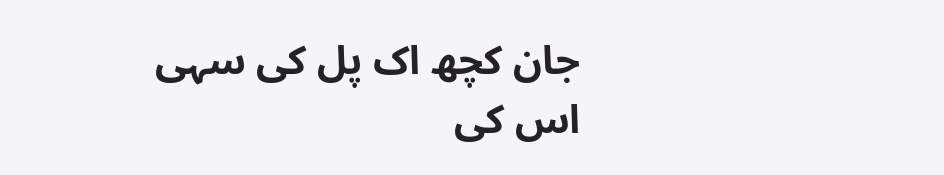جان کچھ اک پل کی سہی
اس کی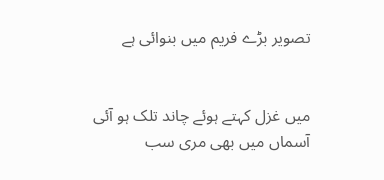تصویر بڑے فریم میں بنوائی ہے


میں غزل کہتے ہوئے چاند تلک ہو آئی
آسماں میں بھی مری سب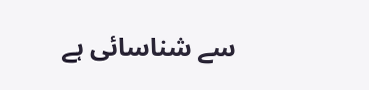سے شناسائی ہے